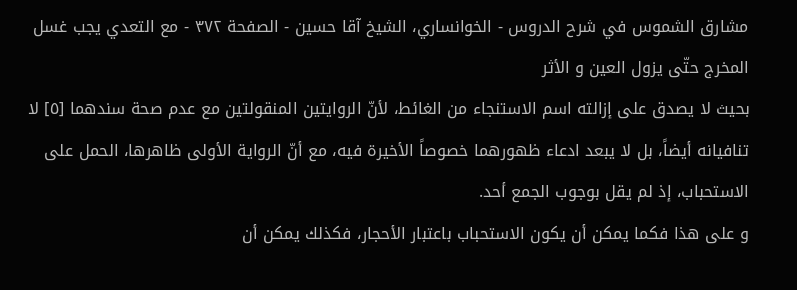مشارق الشموس في شرح الدروس - الخوانساري، الشيخ آقا حسين - الصفحة ٣٧٢ - مع التعدي يجب غسل المخرج حتّى يزول العين و الأثر
بحيث لا يصدق على إزالته اسم الاستنجاء من الغائط، لأنّ الروايتين المنقولتين مع عدم صحة سندهما [٥] لا تنافيانه أيضاً، بل لا يبعد ادعاء ظهورهما خصوصاً الأخيرة فيه، مع أنّ الرواية الأولى ظاهرها، الحمل على الاستحباب، إذ لم يقل بوجوب الجمع أحد.
و على هذا فكما يمكن أن يكون الاستحباب باعتبار الأحجار، فكذلك يمكن أن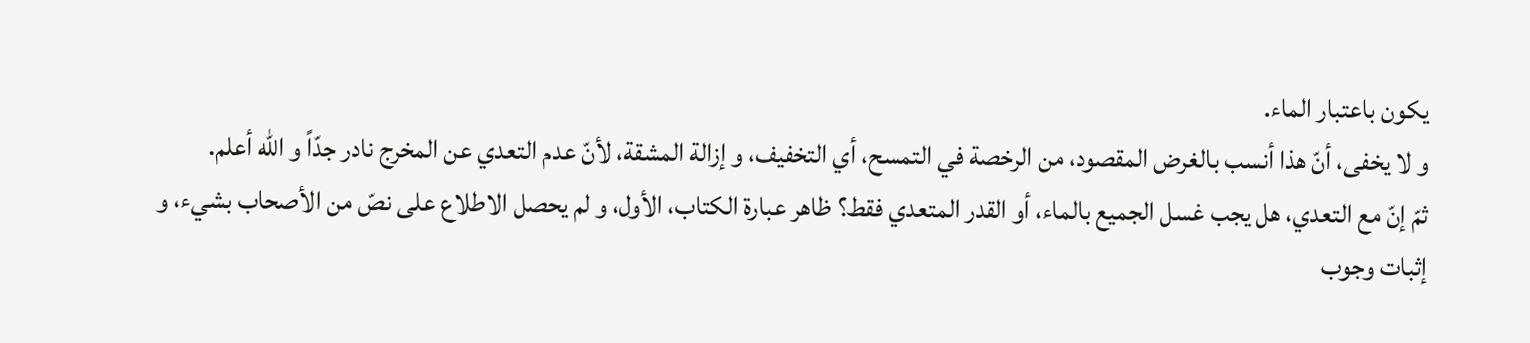يكون باعتبار الماء.
و لا يخفى، أنّ هذا أنسب بالغرض المقصود، من الرخصة في التمسح، أي التخفيف، و إزالة المشقة، لأنّ عدم التعدي عن المخرج نادر جدّاً و اللّٰه أعلم.
ثمّ إنّ مع التعدي، هل يجب غسل الجميع بالماء، أو القدر المتعدي فقط؟ ظاهر عبارة الكتاب، الأول، و لم يحصل الاطلاع على نصّ من الأصحاب بشيء، و إثبات وجوب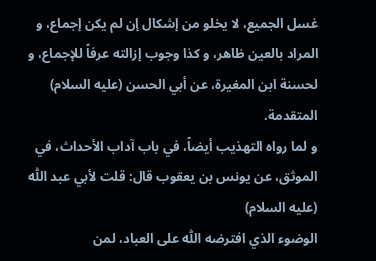غسل الجميع، لا يخلو من إشكال إن لم يكن إجماع، و المراد بالعين ظاهر، و كذا وجوب إزالته عرفاً للإجماع، و لحسنة ابن المغيرة، عن أبي الحسن (عليه السلام) المتقدمة.
و لما رواه التهذيب أيضاً، في باب آداب الأحداث، في الموثق، عن يونس بن يعقوب قال: قلت لأبي عبد اللّٰه (عليه السلام)
الوضوء الذي افترضه اللّٰه على العباد، لمن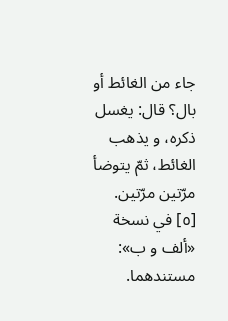جاء من الغائط أو بال؟ قال: يغسل ذكره، و يذهب الغائط، ثمّ يتوضأ مرّتين مرّتين.
[٥] في نسخة «ألف و ب»: مستندهما.